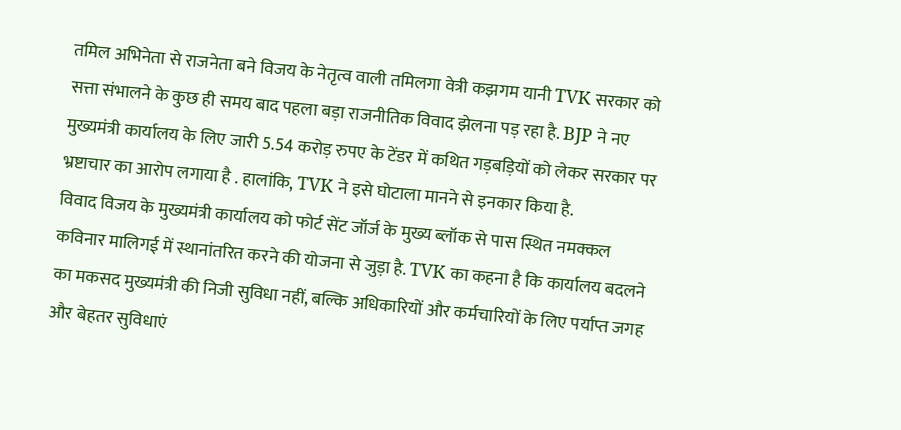तमिल अभिनेता से राजनेता बने विजय के नेतृत्व वाली तमिलगा वेत्री कझगम यानी TVK सरकार को सत्ता संभालने के कुछ ही समय बाद पहला बड़ा राजनीतिक विवाद झेलना पड़ रहा है. BJP ने नए मुख्यमंत्री कार्यालय के लिए जारी 5.54 करोड़ रुपए के टेंडर में कथित गड़बड़ियों को लेकर सरकार पर भ्रष्टाचार का आरोप लगाया है . हालांकि, TVK ने इसे घोटाला मानने से इनकार किया है.
विवाद विजय के मुख्यमंत्री कार्यालय को फोर्ट सेंट जॉर्ज के मुख्य ब्लॉक से पास स्थित नमक्कल कविनार मालिगई में स्थानांतरित करने की योजना से जुड़ा है. TVK का कहना है कि कार्यालय बदलने का मकसद मुख्यमंत्री की निजी सुविधा नहीं, बल्कि अधिकारियों और कर्मचारियों के लिए पर्याप्त जगह और बेहतर सुविधाएं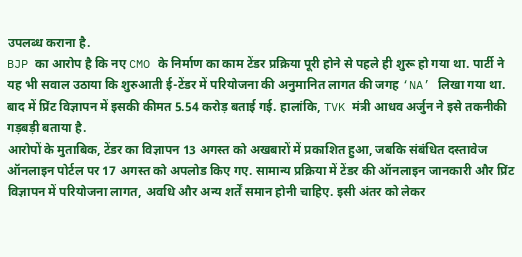उपलब्ध कराना है.
BJP का आरोप है कि नए CMO के निर्माण का काम टेंडर प्रक्रिया पूरी होने से पहले ही शुरू हो गया था. पार्टी ने यह भी सवाल उठाया कि शुरुआती ई-टेंडर में परियोजना की अनुमानित लागत की जगह ‘NA’ लिखा गया था. बाद में प्रिंट विज्ञापन में इसकी कीमत 5.54 करोड़ बताई गई. हालांकि, TVK मंत्री आधव अर्जुन ने इसे तकनीकी गड़बड़ी बताया है.
आरोपों के मुताबिक, टेंडर का विज्ञापन 13 अगस्त को अखबारों में प्रकाशित हुआ, जबकि संबंधित दस्तावेज ऑनलाइन पोर्टल पर 17 अगस्त को अपलोड किए गए. सामान्य प्रक्रिया में टेंडर की ऑनलाइन जानकारी और प्रिंट विज्ञापन में परियोजना लागत, अवधि और अन्य शर्तें समान होनी चाहिए. इसी अंतर को लेकर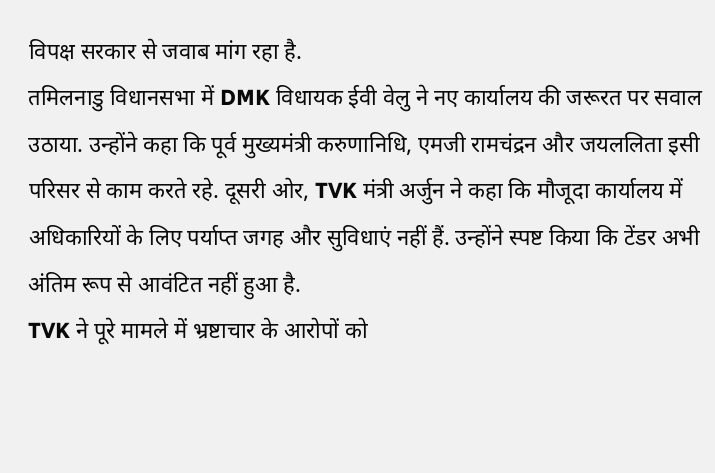विपक्ष सरकार से जवाब मांग रहा है.
तमिलनाडु विधानसभा में DMK विधायक ईवी वेलु ने नए कार्यालय की जरूरत पर सवाल उठाया. उन्होंने कहा कि पूर्व मुख्यमंत्री करुणानिधि, एमजी रामचंद्रन और जयललिता इसी परिसर से काम करते रहे. दूसरी ओर, TVK मंत्री अर्जुन ने कहा कि मौजूदा कार्यालय में अधिकारियों के लिए पर्याप्त जगह और सुविधाएं नहीं हैं. उन्होंने स्पष्ट किया कि टेंडर अभी अंतिम रूप से आवंटित नहीं हुआ है.
TVK ने पूरे मामले में भ्रष्टाचार के आरोपों को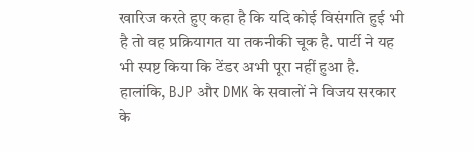खारिज करते हुए कहा है कि यदि कोई विसंगति हुई भी है तो वह प्रक्रियागत या तकनीकी चूक है. पार्टी ने यह भी स्पष्ट किया कि टेंडर अभी पूरा नहीं हुआ है. हालांकि, BJP और DMK के सवालों ने विजय सरकार के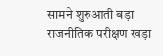सामने शुरुआती बड़ा राजनीतिक परीक्षण खड़ा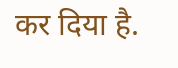कर दिया है.